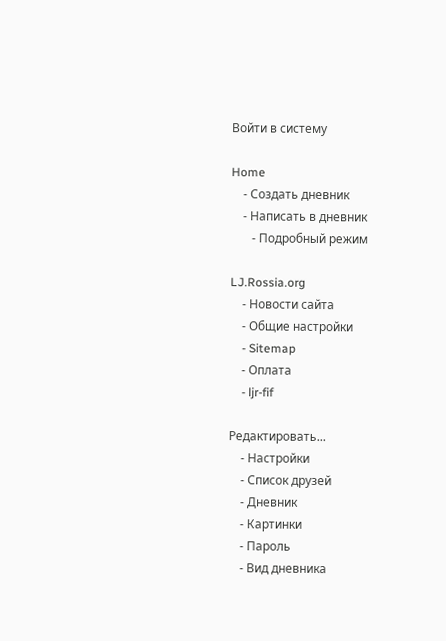Войти в систему

Home
    - Создать дневник
    - Написать в дневник
       - Подробный режим

LJ.Rossia.org
    - Новости сайта
    - Общие настройки
    - Sitemap
    - Оплата
    - ljr-fif

Редактировать...
    - Настройки
    - Список друзей
    - Дневник
    - Картинки
    - Пароль
    - Вид дневника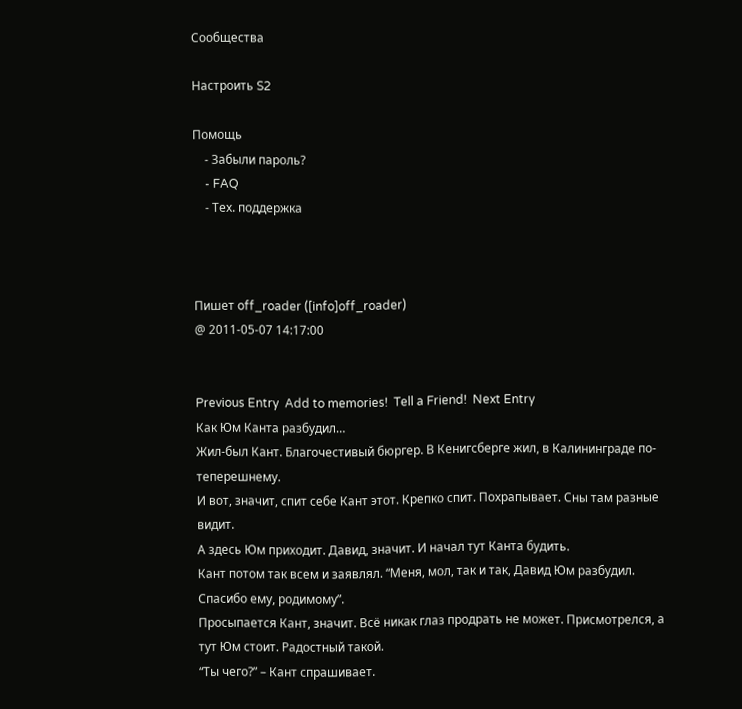Сообщества

Настроить S2

Помощь
    - Забыли пароль?
    - FAQ
    - Тех. поддержка



Пишет off_roader ([info]off_roader)
@ 2011-05-07 14:17:00


Previous Entry  Add to memories!  Tell a Friend!  Next Entry
Как Юм Канта разбудил…
Жил-был Кант. Благочестивый бюргер. В Кенигсберге жил, в Калининграде по-теперешнему.
И вот, значит, спит себе Кант этот. Крепко спит. Похрапывает. Сны там разные видит.
А здесь Юм приходит. Давид, значит. И начал тут Канта будить.
Кант потом так всем и заявлял. “Меня, мол, так и так, Давид Юм разбудил. Спасибо ему, родимому”.
Просыпается Кант, значит. Всё никак глаз продрать не может. Присмотрелся, а тут Юм стоит. Радостный такой.
“Ты чего?” – Кант спрашивает.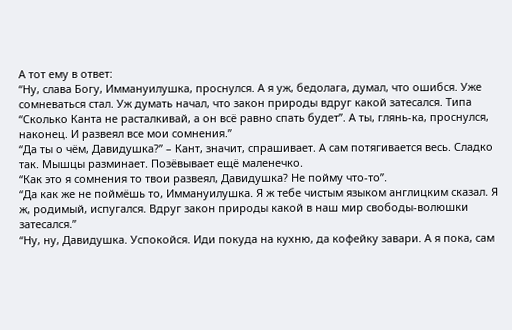А тот ему в ответ:
“Ну, слава Богу, Иммануилушка, проснулся. А я уж, бедолага, думал, что ошибся. Уже сомневаться стал. Уж думать начал, что закон природы вдруг какой затесался. Типа “Сколько Канта не расталкивай, а он всё равно спать будет”. А ты, глянь-ка, проснулся, наконец. И развеял все мои сомнения.”
“Да ты о чём, Давидушка?” – Кант, значит, спрашивает. А сам потягивается весь. Сладко так. Мышцы разминает. Позёвывает ещё маленечко.
“Как это я сомнения то твои развеял, Давидушка? Не пойму что-то”.
“Да как же не поймёшь то, Иммануилушка. Я ж тебе чистым языком англицким сказал. Я ж, родимый, испугался. Вдруг закон природы какой в наш мир свободы-волюшки затесался.”
“Ну, ну, Давидушка. Успокойся. Иди покуда на кухню, да кофейку завари. А я пока, сам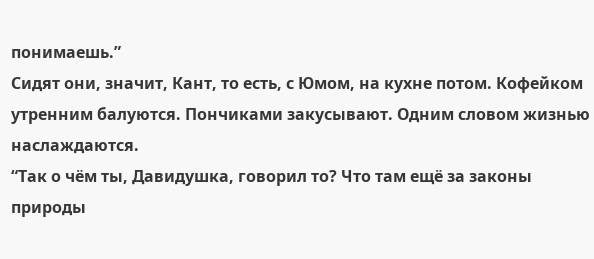понимаешь.”
Сидят они, значит, Кант, то есть, с Юмом, на кухне потом. Кофейком утренним балуются. Пончиками закусывают. Одним словом жизнью наслаждаются.
“Так о чём ты, Давидушка, говорил то? Что там ещё за законы природы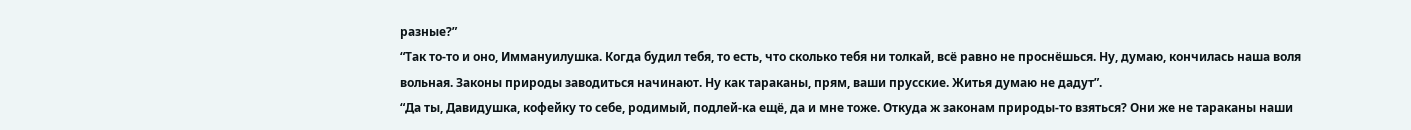разные?”
“Так то-то и оно, Иммануилушка. Когда будил тебя, то есть, что сколько тебя ни толкай, всё равно не проснёшься. Ну, думаю, кончилась наша воля вольная. Законы природы заводиться начинают. Ну как тараканы, прям, ваши прусские. Житья думаю не дадут”.
“Да ты, Давидушка, кофейку то себе, родимый, подлей-ка ещё, да и мне тоже. Откуда ж законам природы-то взяться? Они же не тараканы наши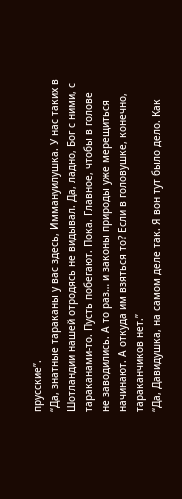прусские”.
“Да, знатные тараканы у вас здесь, Иммануилушка. У нас таких в Шотландии нашей отродясь не видывал. Да, ладно, Бог с ними, с тараканами-то. Пусть побегают. Пока. Главное, чтобы в голове не заводились. А то раз… и законы природы уже мерещиться начинают. А откуда им взяться то? Если в головушке, конечно, тараканчиков нет.”
“Да, Давидушка, на самом деле так. Я вон тут было дело. Как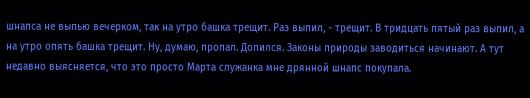шнапса не выпью вечерком, так на утро башка трещит. Раз выпил, - трещит. В тридцать пятый раз выпил, а на утро опять башка трещит. Ну, думаю, пропал. Допился. Законы природы заводиться начинают. А тут недавно выясняется, что это просто Марта служанка мне дрянной шнапс покупала.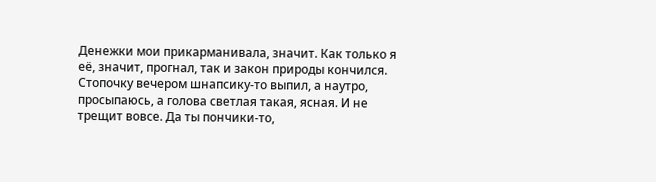Денежки мои прикарманивала, значит. Как только я её, значит, прогнал, так и закон природы кончился. Стопочку вечером шнапсику-то выпил, а наутро, просыпаюсь, а голова светлая такая, ясная. И не трещит вовсе. Да ты пончики-то,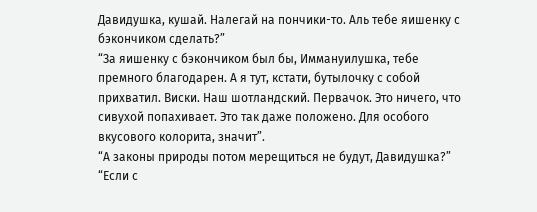Давидушка, кушай. Налегай на пончики-то. Аль тебе яишенку с бэкончиком сделать?”
“За яишенку с бэкончиком был бы, Иммануилушка, тебе премного благодарен. А я тут, кстати, бутылочку с собой прихватил. Виски. Наш шотландский. Первачок. Это ничего, что сивухой попахивает. Это так даже положено. Для особого вкусового колорита, значит”.
“А законы природы потом мерещиться не будут, Давидушка?”
“Если с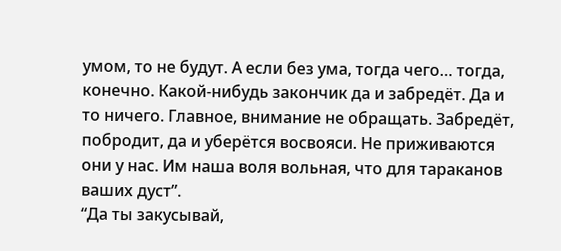умом, то не будут. А если без ума, тогда чего… тогда, конечно. Какой-нибудь закончик да и забредёт. Да и то ничего. Главное, внимание не обращать. Забредёт, побродит, да и уберётся восвояси. Не приживаются они у нас. Им наша воля вольная, что для тараканов ваших дуст”.
“Да ты закусывай,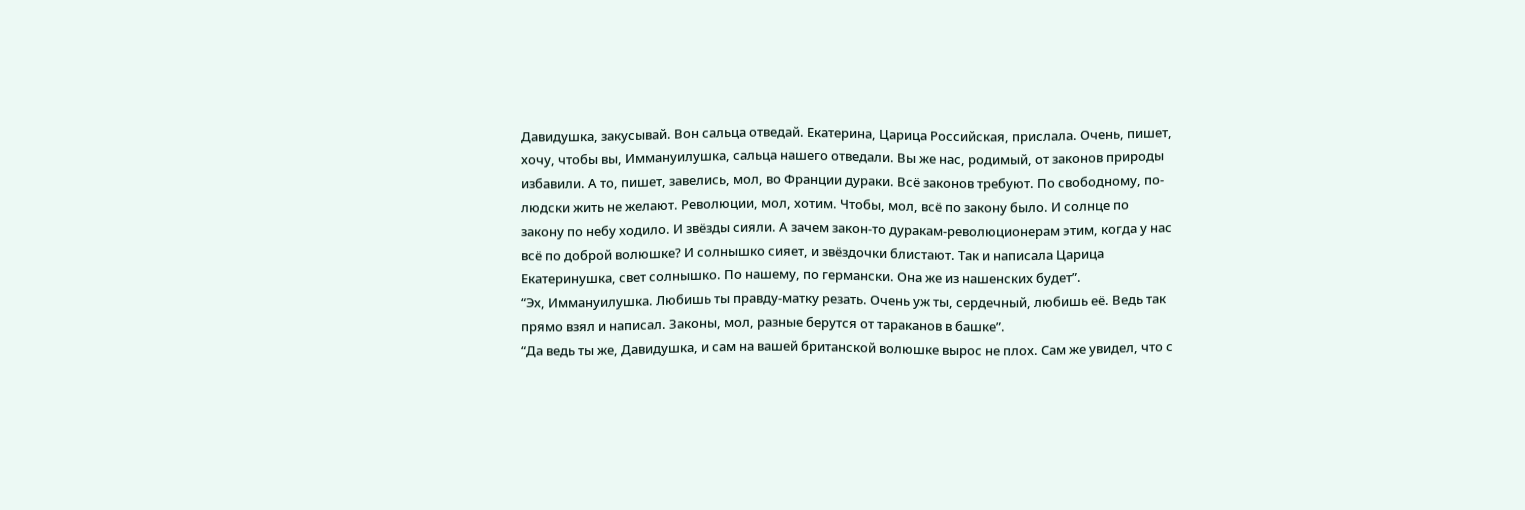Давидушка, закусывай. Вон сальца отведай. Екатерина, Царица Российская, прислала. Очень, пишет, хочу, чтобы вы, Иммануилушка, сальца нашего отведали. Вы же нас, родимый, от законов природы избавили. А то, пишет, завелись, мол, во Франции дураки. Всё законов требуют. По свободному, по-людски жить не желают. Революции, мол, хотим. Чтобы, мол, всё по закону было. И солнце по закону по небу ходило. И звёзды сияли. А зачем закон-то дуракам-революционерам этим, когда у нас всё по доброй волюшке? И солнышко сияет, и звёздочки блистают. Так и написала Царица Екатеринушка, свет солнышко. По нашему, по германски. Она же из нашенских будет”.
“Эх, Иммануилушка. Любишь ты правду-матку резать. Очень уж ты, сердечный, любишь её. Ведь так прямо взял и написал. Законы, мол, разные берутся от тараканов в башке”.
“Да ведь ты же, Давидушка, и сам на вашей британской волюшке вырос не плох. Сам же увидел, что с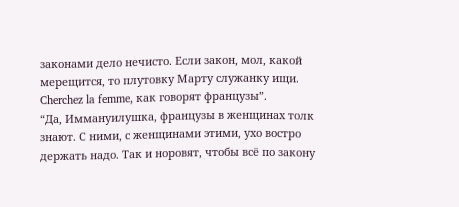законами дело нечисто. Если закон, мол, какой мерещится, то плутовку Марту служанку ищи. Cherchez la femme, как говорят французы”.
“Да, Иммануилушка, французы в женщинах толк знают. С ними, с женщинами этими, ухо востро держать надо. Так и норовят, чтобы всё по закону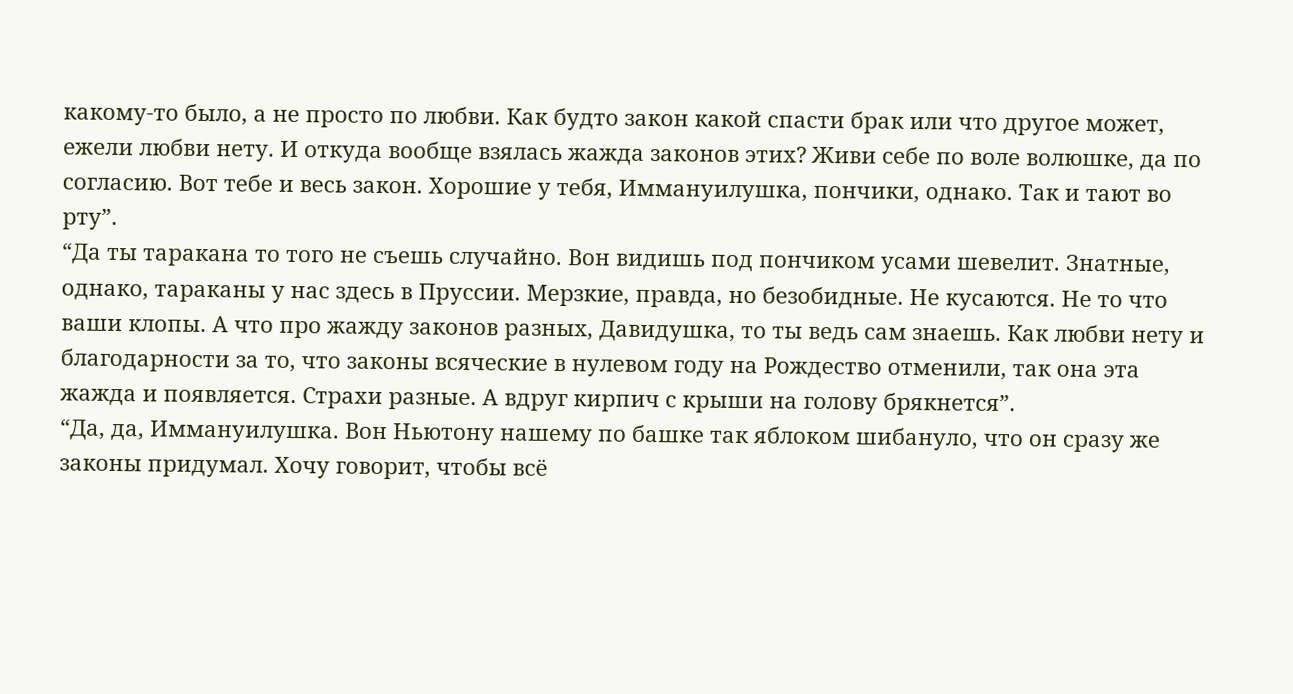какому-то было, а не просто по любви. Как будто закон какой спасти брак или что другое может, ежели любви нету. И откуда вообще взялась жажда законов этих? Живи себе по воле волюшке, да по согласию. Вот тебе и весь закон. Хорошие у тебя, Иммануилушка, пончики, однако. Так и тают во рту”.
“Да ты таракана то того не съешь случайно. Вон видишь под пончиком усами шевелит. Знатные, однако, тараканы у нас здесь в Пруссии. Мерзкие, правда, но безобидные. Не кусаются. Не то что ваши клопы. А что про жажду законов разных, Давидушка, то ты ведь сам знаешь. Как любви нету и благодарности за то, что законы всяческие в нулевом году на Рождество отменили, так она эта жажда и появляется. Страхи разные. А вдруг кирпич с крыши на голову брякнется”.
“Да, да, Иммануилушка. Вон Ньютону нашему по башке так яблоком шибануло, что он сразу же законы придумал. Хочу говорит, чтобы всё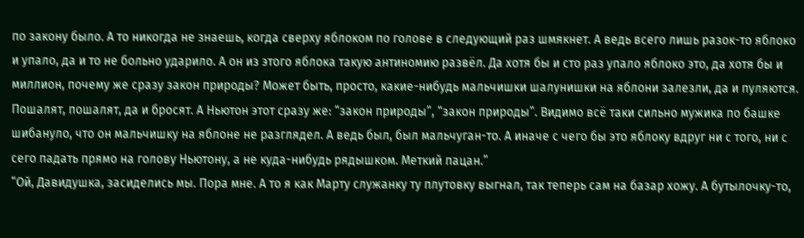по закону было. А то никогда не знаешь, когда сверху яблоком по голове в следующий раз шмякнет. А ведь всего лишь разок-то яблоко и упало, да и то не больно ударило. А он из этого яблока такую антиномию развёл. Да хотя бы и сто раз упало яблоко это, да хотя бы и миллион, почему же сразу закон природы? Может быть, просто, какие-нибудь мальчишки шалунишки на яблони залезли, да и пуляются. Пошалят, пошалят, да и бросят. А Ньютон этот сразу же: “закон природы”, “закон природы”. Видимо всё таки сильно мужика по башке шибануло, что он мальчишку на яблоне не разглядел. А ведь был, был мальчуган-то. А иначе с чего бы это яблоку вдруг ни с того, ни с сего падать прямо на голову Ньютону, а не куда-нибудь рядышком. Меткий пацан.”
“Ой, Давидушка, засиделись мы. Пора мне. А то я как Марту служанку ту плутовку выгнал, так теперь сам на базар хожу. А бутылочку-то,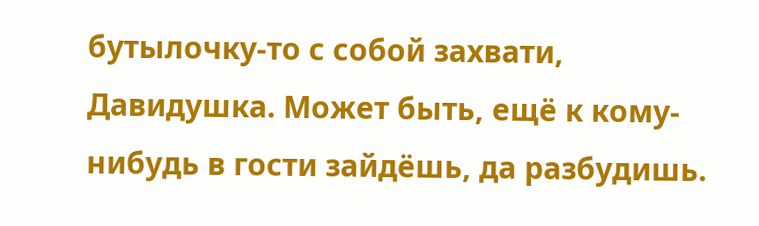бутылочку-то с собой захвати, Давидушка. Может быть, ещё к кому-нибудь в гости зайдёшь, да разбудишь.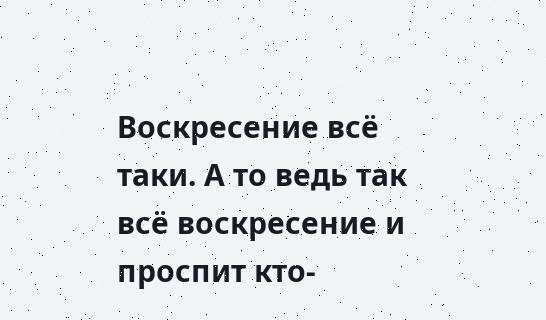Воскресение всё таки. А то ведь так всё воскресение и проспит кто-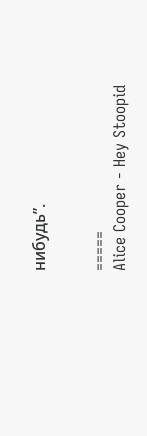нибудь”.


=====
Alice Cooper - Hey Stoopid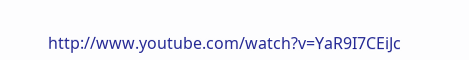http://www.youtube.com/watch?v=YaR9I7CEiJc